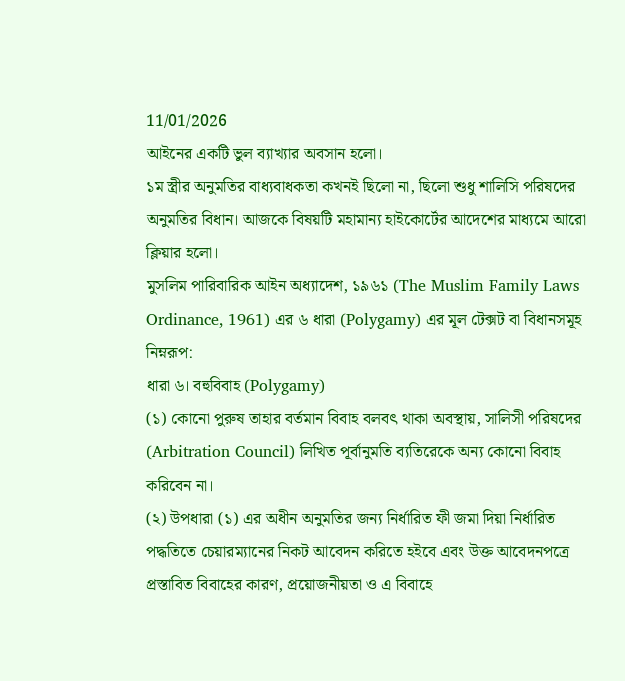11/01/2026
আইনের একটি ভুল ব্যাখ্যার অবসান হলো।
১ম স্ত্রীর অনুমতির বাধ্যবাধকতা কখনই ছিলো না, ছিলো শুধু শালিসি পরিষদের অনুমতির বিধান। আজকে বিষয়টি মহামান্য হাইকোর্টের আদেশের মাধ্যমে আরো ক্লিয়ার হলো।
মুসলিম পারিবারিক আইন অধ্যাদেশ, ১৯৬১ (The Muslim Family Laws Ordinance, 1961) এর ৬ ধারা (Polygamy) এর মূল টেক্সট বা বিধানসমূহ নিম্নরূপ:
ধারা ৬। বহুবিবাহ (Polygamy)
(১) কোনো পুরুষ তাহার বর্তমান বিবাহ বলবৎ থাকা অবস্থায়, সালিসী পরিষদের (Arbitration Council) লিখিত পূর্বানুমতি ব্যতিরেকে অন্য কোনো বিবাহ করিবেন না।
(২) উপধারা (১) এর অধীন অনুমতির জন্য নির্ধারিত ফী জমা দিয়া নির্ধারিত পদ্ধতিতে চেয়ারম্যানের নিকট আবেদন করিতে হইবে এবং উক্ত আবেদনপত্রে প্রস্তাবিত বিবাহের কারণ, প্রয়োজনীয়তা ও এ বিবাহে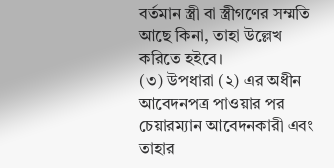বর্তমান স্ত্রী বা স্ত্রীগণের সম্মতি আছে কিনা, তাহা উল্লেখ করিতে হইবে।
(৩) উপধারা (২) এর অধীন আবেদনপত্র পাওয়ার পর চেয়ারম্যান আবেদনকারী এবং তাহার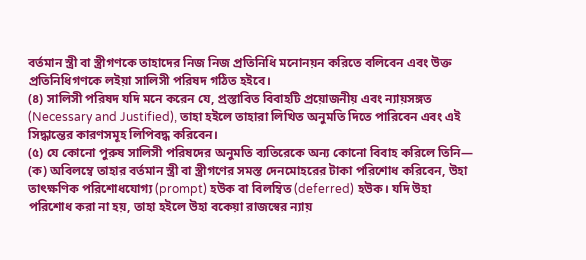বর্তমান স্ত্রী বা স্ত্রীগণকে তাহাদের নিজ নিজ প্রতিনিধি মনোনয়ন করিতে বলিবেন এবং উক্ত প্রতিনিধিগণকে লইয়া সালিসী পরিষদ গঠিত হইবে।
(৪) সালিসী পরিষদ যদি মনে করেন যে, প্রস্তাবিত বিবাহটি প্রয়োজনীয় এবং ন্যায়সঙ্গত (Necessary and Justified), তাহা হইলে তাহারা লিখিত অনুমতি দিতে পারিবেন এবং এই সিদ্ধান্তের কারণসমূহ লিপিবদ্ধ করিবেন।
(৫) যে কোনো পুরুষ সালিসী পরিষদের অনুমতি ব্যতিরেকে অন্য কোনো বিবাহ করিলে তিনি—
(ক) অবিলম্বে তাহার বর্তমান স্ত্রী বা স্ত্রীগণের সমস্ত দেনমোহরের টাকা পরিশোধ করিবেন, উহা তাৎক্ষণিক পরিশোধযোগ্য (prompt) হউক বা বিলম্বিত (deferred) হউক। যদি উহা পরিশোধ করা না হয়, তাহা হইলে উহা বকেয়া রাজস্বের ন্যায়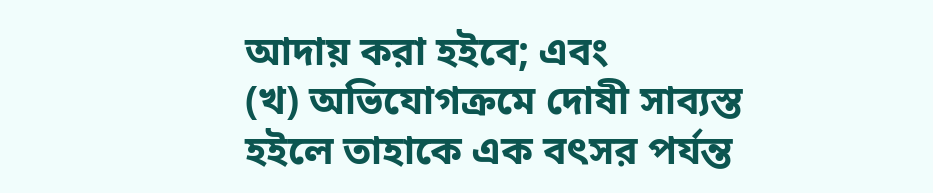আদায় করা হইবে; এবং
(খ) অভিযোগক্রমে দোষী সাব্যস্ত হইলে তাহাকে এক বৎসর পর্যন্ত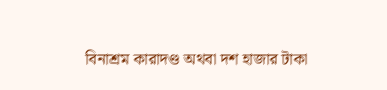বিনাশ্রম কারাদণ্ড অথবা দশ হাজার টাকা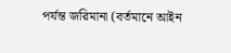পর্যন্ত জরিমানা (বর্তমানে আইন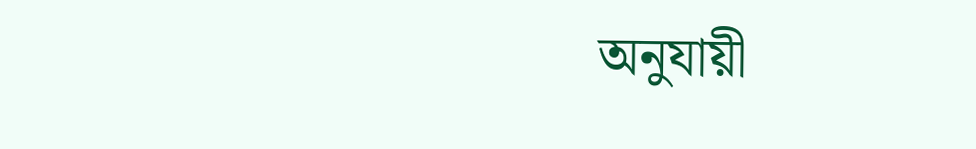অনুযায়ী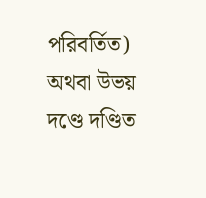পরিবর্তিত) অথবা উভয় দণ্ডে দণ্ডিত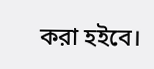করা হইবে।